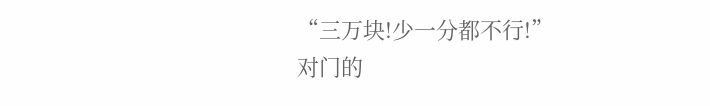“三万块!少一分都不行!”
对门的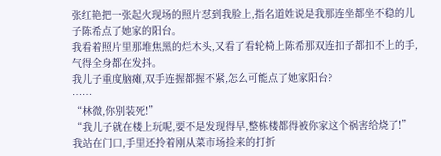张红艳把一张起火现场的照片怼到我脸上,指名道姓说是我那连坐都坐不稳的儿子陈希点了她家的阳台。
我看着照片里那堆焦黑的烂木头,又看了看轮椅上陈希那双连扣子都扣不上的手,气得全身都在发抖。
我儿子重度脑瘫,双手连握都握不紧,怎么可能点了她家阳台?
……
“林微,你别装死!”
“我儿子就在楼上玩呢,要不是发现得早,整栋楼都得被你家这个祸害给烧了!”
我站在门口,手里还拎着刚从菜市场捡来的打折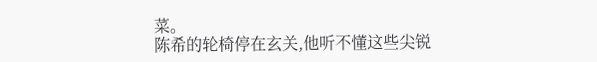菜。
陈希的轮椅停在玄关,他听不懂这些尖锐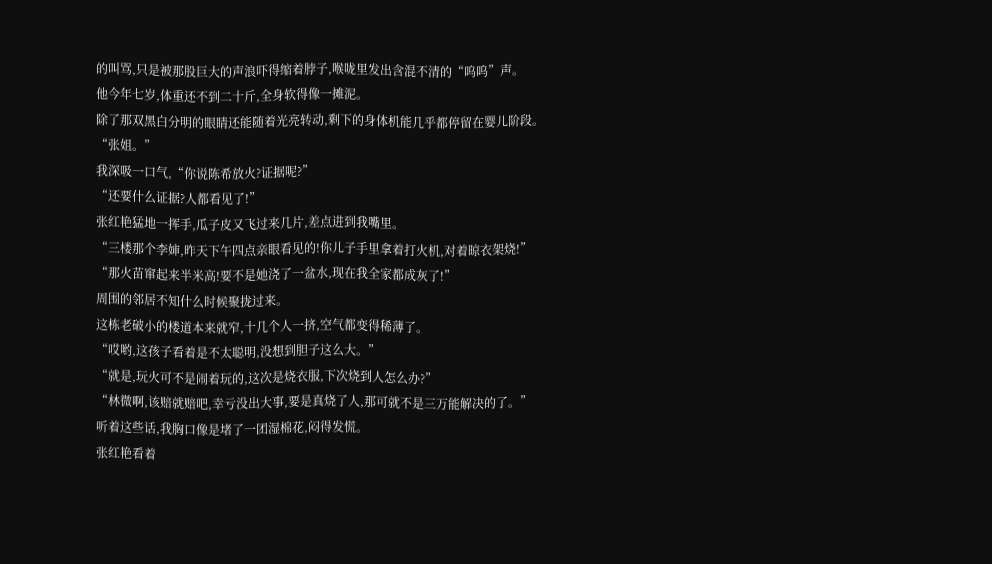的叫骂,只是被那股巨大的声浪吓得缩着脖子,喉咙里发出含混不清的“呜呜”声。
他今年七岁,体重还不到二十斤,全身软得像一摊泥。
除了那双黑白分明的眼睛还能随着光亮转动,剩下的身体机能几乎都停留在婴儿阶段。
“张姐。”
我深吸一口气,“你说陈希放火?证据呢?”
“还要什么证据?人都看见了!”
张红艳猛地一挥手,瓜子皮又飞过来几片,差点进到我嘴里。
“三楼那个李婶,昨天下午四点亲眼看见的!你儿子手里拿着打火机,对着晾衣架烧!”
“那火苗窜起来半米高!要不是她浇了一盆水,现在我全家都成灰了!”
周围的邻居不知什么时候聚拢过来。
这栋老破小的楼道本来就窄,十几个人一挤,空气都变得稀薄了。
“哎哟,这孩子看着是不太聪明,没想到胆子这么大。”
“就是,玩火可不是闹着玩的,这次是烧衣服,下次烧到人怎么办?”
“林微啊,该赔就赔吧,幸亏没出大事,要是真烧了人,那可就不是三万能解决的了。”
听着这些话,我胸口像是堵了一团湿棉花,闷得发慌。
张红艳看着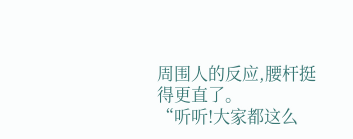周围人的反应,腰杆挺得更直了。
“听听!大家都这么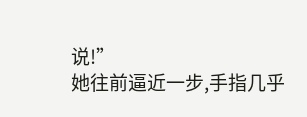说!”
她往前逼近一步,手指几乎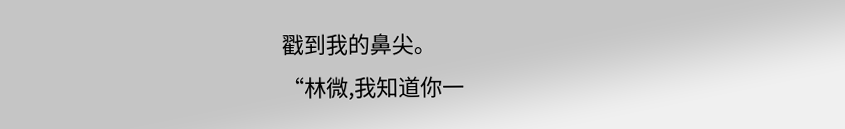戳到我的鼻尖。
“林微,我知道你一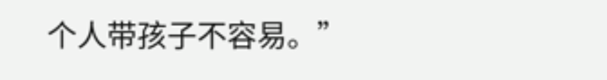个人带孩子不容易。”